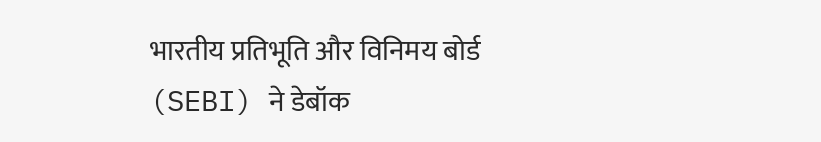भारतीय प्रतिभूति और विनिमय बोर्ड (SEBI) ने डेबॉक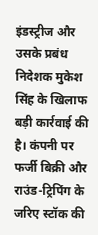इंडस्ट्रीज और उसके प्रबंध निदेशक मुकेश सिंह के खिलाफ बड़ी कार्रवाई की है। कंपनी पर फर्जी बिक्री और राउंड-ट्रिपिंग के जरिए स्टॉक की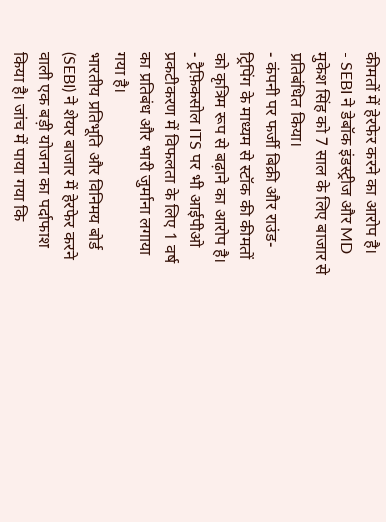कीमतों में हेरफेर करने का आरोप है।
- SEBI ने डेबॉक इंडस्ट्रीज और MD मुकेश सिंह को 7 साल के लिए बाजार से प्रतिबंधित किया।
- कंपनी पर फर्जी बिक्री और राउंड-ट्रिपिंग के माध्यम से स्टॉक की कीमतों को कृत्रिम रूप से बढ़ाने का आरोप है।
- ट्रैफ़िकसोल ITS पर भी आईपीओ प्रकटीकरण में विफलता के लिए 1 वर्ष का प्रतिबंध और भारी जुर्माना लगाया गया है।
भारतीय प्रतिभूति और विनिमय बोर्ड (SEBI) ने शेयर बाजार में हेरफेर करने वाली एक बड़ी योजना का पर्दाफाश किया है। जांच में पाया गया कि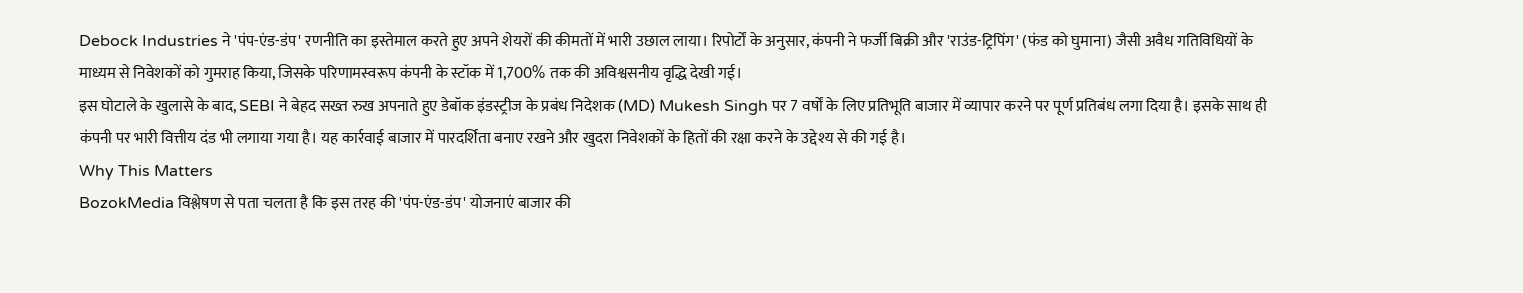Debock Industries ने 'पंप-एंड-डंप' रणनीति का इस्तेमाल करते हुए अपने शेयरों की कीमतों में भारी उछाल लाया। रिपोर्टों के अनुसार, कंपनी ने फर्जी बिक्री और 'राउंड-ट्रिपिंग' (फंड को घुमाना) जैसी अवैध गतिविधियों के माध्यम से निवेशकों को गुमराह किया, जिसके परिणामस्वरूप कंपनी के स्टॉक में 1,700% तक की अविश्वसनीय वृद्धि देखी गई।
इस घोटाले के खुलासे के बाद, SEBI ने बेहद सख्त रुख अपनाते हुए डेबॉक इंडस्ट्रीज के प्रबंध निदेशक (MD) Mukesh Singh पर 7 वर्षों के लिए प्रतिभूति बाजार में व्यापार करने पर पूर्ण प्रतिबंध लगा दिया है। इसके साथ ही कंपनी पर भारी वित्तीय दंड भी लगाया गया है। यह कार्रवाई बाजार में पारदर्शिता बनाए रखने और खुदरा निवेशकों के हितों की रक्षा करने के उद्देश्य से की गई है।
Why This Matters
BozokMedia विश्लेषण से पता चलता है कि इस तरह की 'पंप-एंड-डंप' योजनाएं बाजार की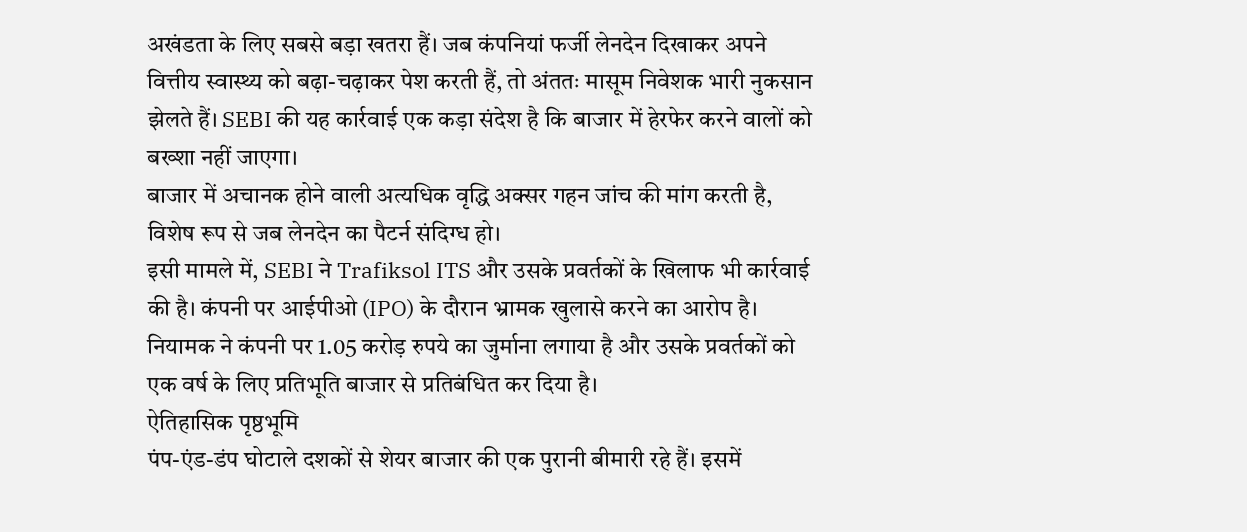अखंडता के लिए सबसे बड़ा खतरा हैं। जब कंपनियां फर्जी लेनदेन दिखाकर अपने वित्तीय स्वास्थ्य को बढ़ा-चढ़ाकर पेश करती हैं, तो अंततः मासूम निवेशक भारी नुकसान झेलते हैं। SEBI की यह कार्रवाई एक कड़ा संदेश है कि बाजार में हेरफेर करने वालों को बख्शा नहीं जाएगा।
बाजार में अचानक होने वाली अत्यधिक वृद्धि अक्सर गहन जांच की मांग करती है, विशेष रूप से जब लेनदेन का पैटर्न संदिग्ध हो।
इसी मामले में, SEBI ने Trafiksol ITS और उसके प्रवर्तकों के खिलाफ भी कार्रवाई की है। कंपनी पर आईपीओ (IPO) के दौरान भ्रामक खुलासे करने का आरोप है। नियामक ने कंपनी पर 1.05 करोड़ रुपये का जुर्माना लगाया है और उसके प्रवर्तकों को एक वर्ष के लिए प्रतिभूति बाजार से प्रतिबंधित कर दिया है।
ऐतिहासिक पृष्ठभूमि
पंप-एंड-डंप घोटाले दशकों से शेयर बाजार की एक पुरानी बीमारी रहे हैं। इसमें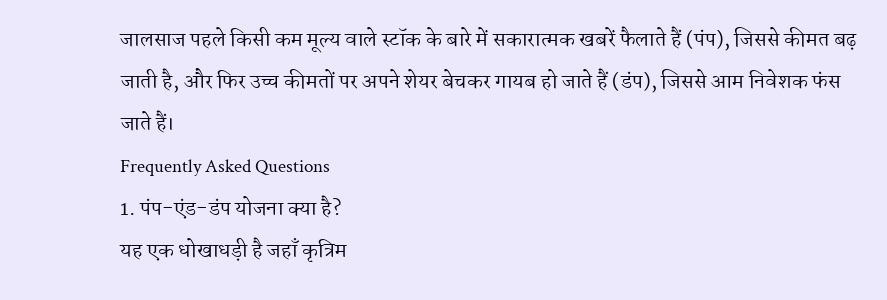जालसाज पहले किसी कम मूल्य वाले स्टॉक के बारे में सकारात्मक खबरें फैलाते हैं (पंप), जिससे कीमत बढ़ जाती है, और फिर उच्च कीमतों पर अपने शेयर बेचकर गायब हो जाते हैं (डंप), जिससे आम निवेशक फंस जाते हैं।
Frequently Asked Questions
1. पंप-एंड-डंप योजना क्या है?
यह एक धोखाधड़ी है जहाँ कृत्रिम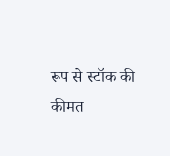रूप से स्टॉक की कीमत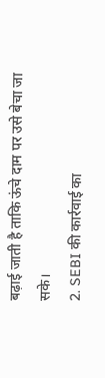बढ़ाई जाती है ताकि ऊंचे दाम पर उसे बेचा जा सके।
2. SEBI की कार्रवाई का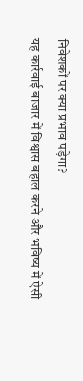निवेशकों पर क्या प्रभाव पड़ेगा?
यह कार्रवाई बाजार में विश्वास बहाल करने और भविष्य में ऐसी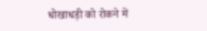धोखाधड़ी को रोकने में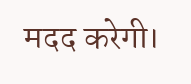मदद करेगी।